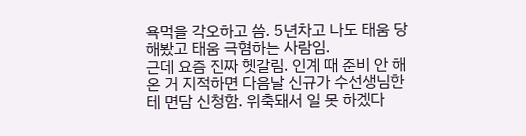욕먹을 각오하고 씀. 5년차고 나도 태움 당해봤고 태움 극혐하는 사람임.
근데 요즘 진짜 헷갈림. 인계 때 준비 안 해온 거 지적하면 다음날 신규가 수선생님한테 면담 신청함. 위축돼서 일 못 하겠다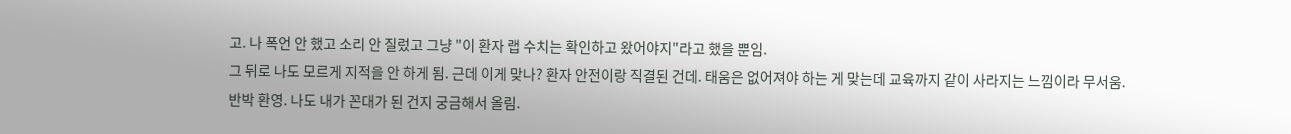고. 나 폭언 안 했고 소리 안 질렀고 그냥 "이 환자 랩 수치는 확인하고 왔어야지"라고 했을 뿐임.
그 뒤로 나도 모르게 지적을 안 하게 됨. 근데 이게 맞나? 환자 안전이랑 직결된 건데. 태움은 없어져야 하는 게 맞는데 교육까지 같이 사라지는 느낌이라 무서움.
반박 환영. 나도 내가 꼰대가 된 건지 궁금해서 올림.